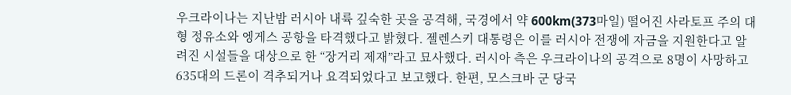우크라이나는 지난밤 러시아 내륙 깊숙한 곳을 공격해, 국경에서 약 600km(373마일) 떨어진 사라토프 주의 대형 정유소와 엥게스 공항을 타격했다고 밝혔다. 젤렌스키 대통령은 이를 러시아 전쟁에 자금을 지원한다고 알려진 시설들을 대상으로 한 “장거리 제재”라고 묘사했다. 러시아 측은 우크라이나의 공격으로 8명이 사망하고 635대의 드론이 격추되거나 요격되었다고 보고했다. 한편, 모스크바 군 당국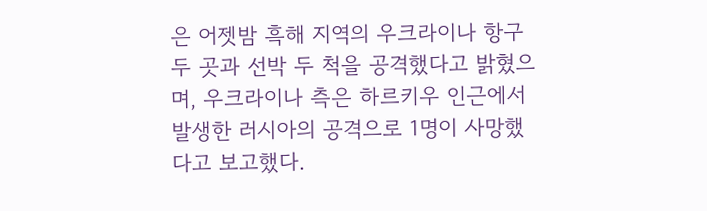은 어젯밤 흑해 지역의 우크라이나 항구 두 곳과 선박 두 척을 공격했다고 밝혔으며, 우크라이나 측은 하르키우 인근에서 발생한 러시아의 공격으로 1명이 사망했다고 보고했다.